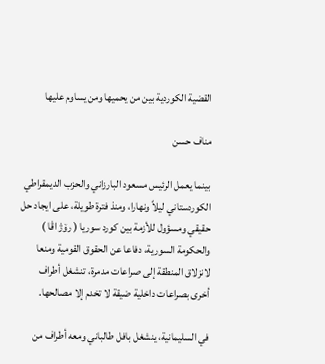القضية الكوردية بين من يحميها ومن يساوم عليها

مناف حسن

بينما يعمل الرئيس مسعود البارزاني والحزب الديمقراطي الكوردستاني ليلاً ونهارا، ومنذ فترة طويلة، على ايجاد حل حقيقي ومسؤول للأزمة بين كورد سوريا ( رۆژ اڤا ) والحكومة السورية، دفاعا عن الحقوق القومية ومنعا لانزلاق المنطقة إلى صراعات مدمرة، تنشغل أطراف أخرى بصراعات داخلية ضيقة لا تخدم إلا مصالحها.

في السليمانية، ينشغل بافل طالباني ومعه أطراف من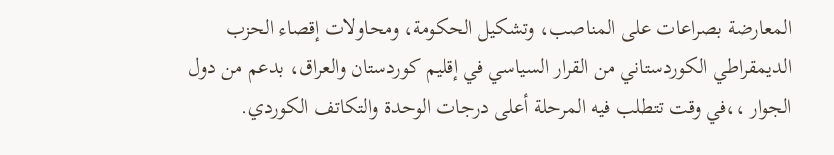المعارضة بصراعات على المناصب، وتشكيل الحكومة، ومحاولات إقصاء الحزب الديمقراطي الكوردستاني من القرار السياسي في إقليم كوردستان والعراق، بدعم من دول الجوار ،،في وقت تتطلب فيه المرحلة أعلى درجات الوحدة والتكاتف الكوردي.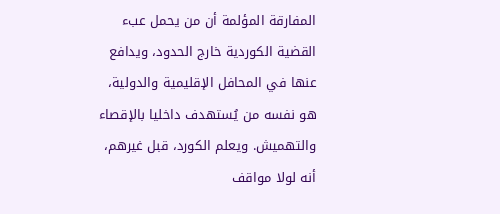المفارقة المؤلمة أن من يحمل عبء القضية الكوردية خارج الحدود، ويدافع عنها في المحافل الإقليمية والدولية، هو نفسه من يُستهدف داخليا بالإقصاء والتهميش. ويعلم الكورد، قبل غيرهم، أنه لولا مواقف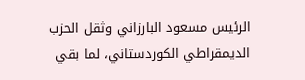الرئيس مسعود البارزاني وثقل الحزب الديمقراطي الكوردستاني، لما بقي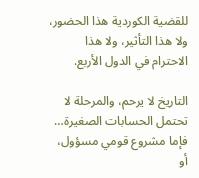للقضية الكوردية هذا الحضور، ولا هذا التأثير، ولا هذا الاحترام في الدول الأربع.

التاريخ لا يرحم، والمرحلة لا تحتمل الحسابات الصغيرة… فإما مشروع قومي مسؤول، أو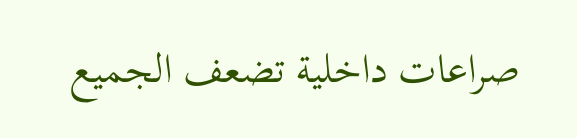صراعات داخلية تضعف الجميع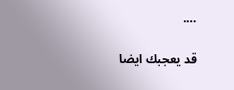….

قد يعجبك ايضا